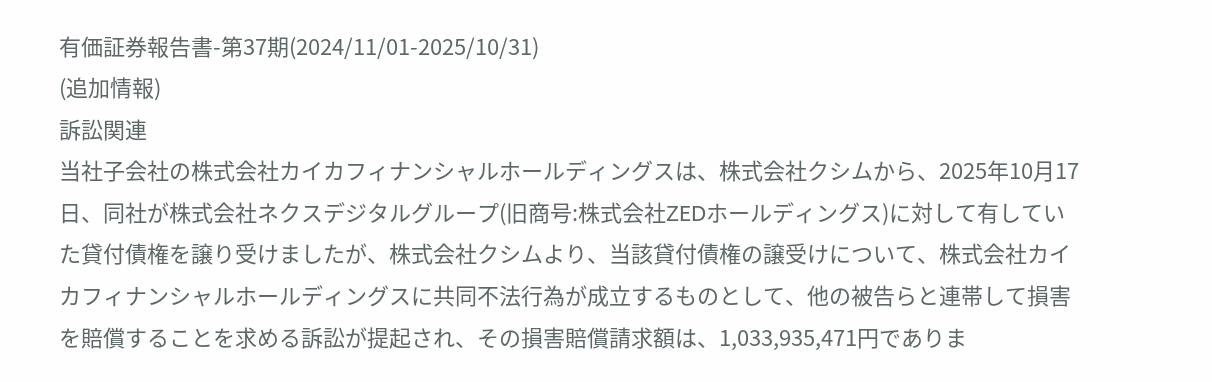有価証券報告書-第37期(2024/11/01-2025/10/31)
(追加情報)
訴訟関連
当社子会社の株式会社カイカフィナンシャルホールディングスは、株式会社クシムから、2025年10月17日、同社が株式会社ネクスデジタルグループ(旧商号:株式会社ZEDホールディングス)に対して有していた貸付債権を譲り受けましたが、株式会社クシムより、当該貸付債権の譲受けについて、株式会社カイカフィナンシャルホールディングスに共同不法行為が成立するものとして、他の被告らと連帯して損害を賠償することを求める訴訟が提起され、その損害賠償請求額は、1,033,935,471円でありま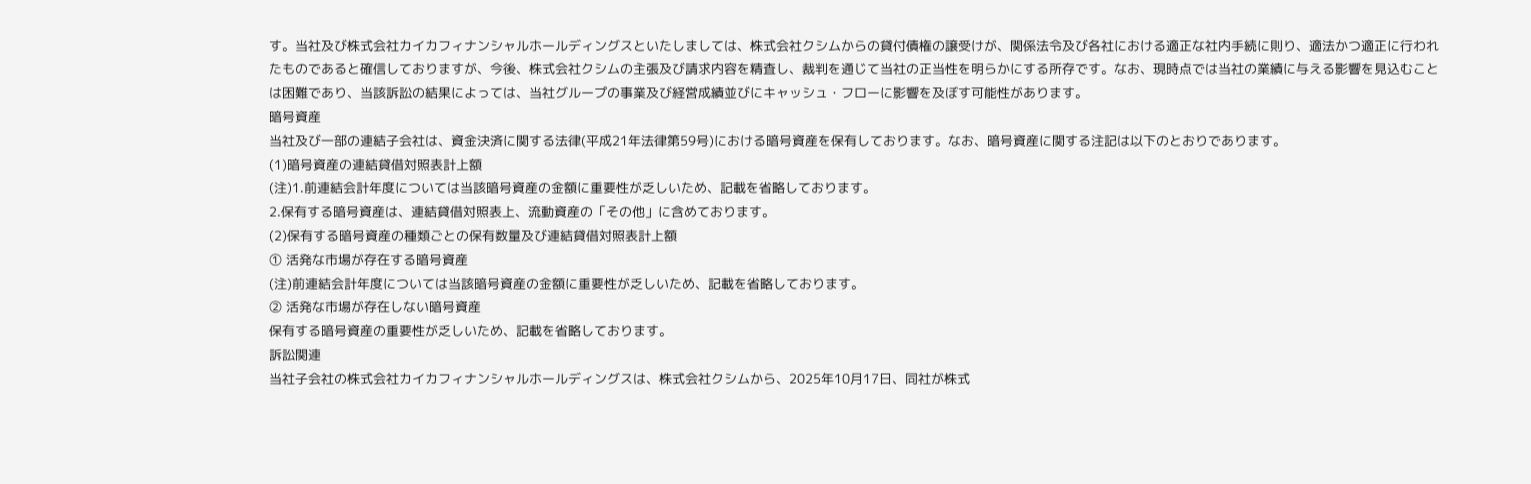す。当社及び株式会社カイカフィナンシャルホールディングスといたしましては、株式会社クシムからの貸付債権の譲受けが、関係法令及び各社における適正な社内手続に則り、適法かつ適正に行われたものであると確信しておりますが、今後、株式会社クシムの主張及び請求内容を精査し、裁判を通じて当社の正当性を明らかにする所存です。なお、現時点では当社の業績に与える影響を見込むことは困難であり、当該訴訟の結果によっては、当社グループの事業及び経営成績並びにキャッシュ・フローに影響を及ぼす可能性があります。
暗号資産
当社及び一部の連結子会社は、資金決済に関する法律(平成21年法律第59号)における暗号資産を保有しております。なお、暗号資産に関する注記は以下のとおりであります。
(1)暗号資産の連結貸借対照表計上額
(注)1.前連結会計年度については当該暗号資産の金額に重要性が乏しいため、記載を省略しております。
2.保有する暗号資産は、連結貸借対照表上、流動資産の「その他」に含めております。
(2)保有する暗号資産の種類ごとの保有数量及び連結貸借対照表計上額
① 活発な市場が存在する暗号資産
(注)前連結会計年度については当該暗号資産の金額に重要性が乏しいため、記載を省略しております。
② 活発な市場が存在しない暗号資産
保有する暗号資産の重要性が乏しいため、記載を省略しております。
訴訟関連
当社子会社の株式会社カイカフィナンシャルホールディングスは、株式会社クシムから、2025年10月17日、同社が株式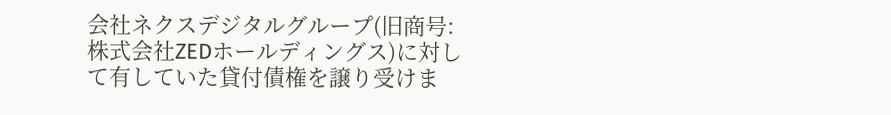会社ネクスデジタルグループ(旧商号:株式会社ZEDホールディングス)に対して有していた貸付債権を譲り受けま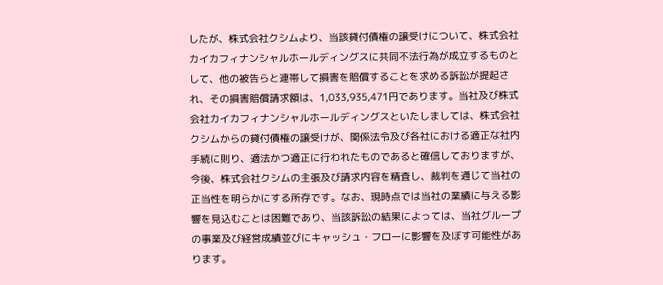したが、株式会社クシムより、当該貸付債権の譲受けについて、株式会社カイカフィナンシャルホールディングスに共同不法行為が成立するものとして、他の被告らと連帯して損害を賠償することを求める訴訟が提起され、その損害賠償請求額は、1,033,935,471円であります。当社及び株式会社カイカフィナンシャルホールディングスといたしましては、株式会社クシムからの貸付債権の譲受けが、関係法令及び各社における適正な社内手続に則り、適法かつ適正に行われたものであると確信しておりますが、今後、株式会社クシムの主張及び請求内容を精査し、裁判を通じて当社の正当性を明らかにする所存です。なお、現時点では当社の業績に与える影響を見込むことは困難であり、当該訴訟の結果によっては、当社グループの事業及び経営成績並びにキャッシュ・フローに影響を及ぼす可能性があります。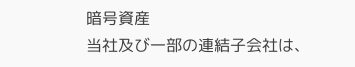暗号資産
当社及び一部の連結子会社は、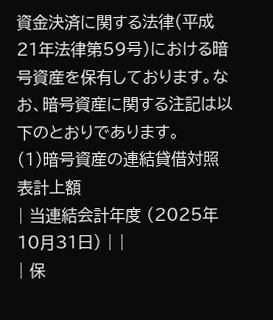資金決済に関する法律(平成21年法律第59号)における暗号資産を保有しております。なお、暗号資産に関する注記は以下のとおりであります。
(1)暗号資産の連結貸借対照表計上額
| 当連結会計年度 (2025年10月31日) | |
| 保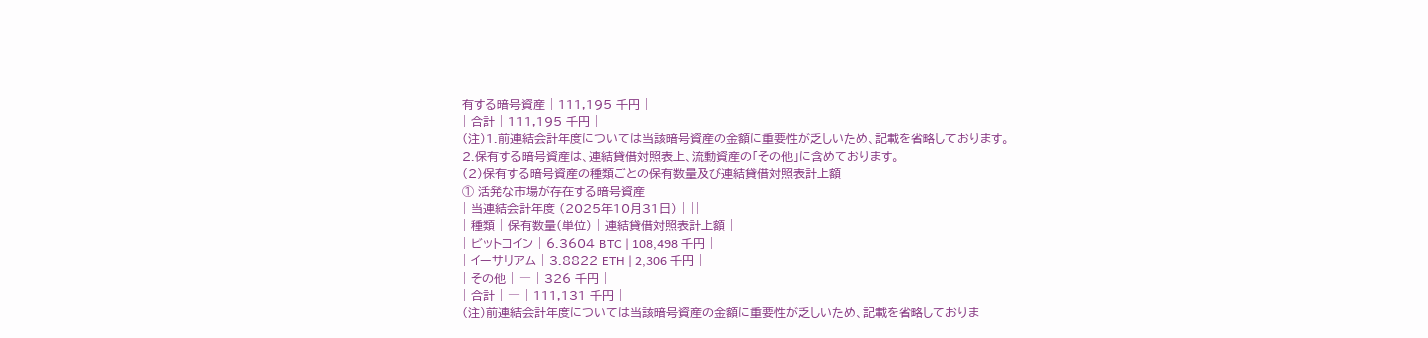有する暗号資産 | 111,195 千円 |
| 合計 | 111,195 千円 |
(注)1.前連結会計年度については当該暗号資産の金額に重要性が乏しいため、記載を省略しております。
2.保有する暗号資産は、連結貸借対照表上、流動資産の「その他」に含めております。
(2)保有する暗号資産の種類ごとの保有数量及び連結貸借対照表計上額
① 活発な市場が存在する暗号資産
| 当連結会計年度 (2025年10月31日) | ||
| 種類 | 保有数量(単位) | 連結貸借対照表計上額 |
| ビットコイン | 6.3604 BTC | 108,498 千円 |
| イーサリアム | 3.8822 ETH | 2,306 千円 |
| その他 | ― | 326 千円 |
| 合計 | ― | 111,131 千円 |
(注)前連結会計年度については当該暗号資産の金額に重要性が乏しいため、記載を省略しておりま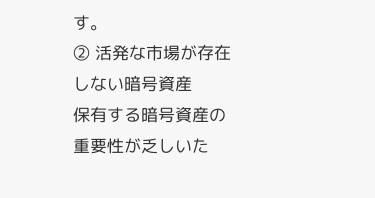す。
② 活発な市場が存在しない暗号資産
保有する暗号資産の重要性が乏しいた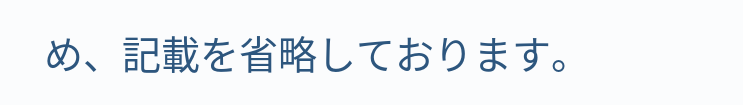め、記載を省略しております。